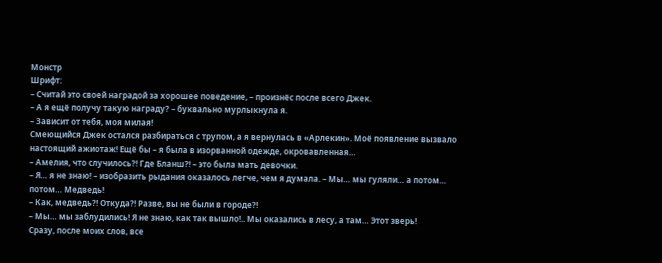Монстр
Шрифт:
– Считай это своей наградой за хорошее поведение, – произнёс после всего Джек.
– А я ещё получу такую награду? – буквально мурлыкнула я.
– Зависит от тебя, моя милая!
Смеющийся Джек остался разбираться с трупом, а я вернулась в «Арлекин». Моё появление вызвало настоящий ажиотаж! Ещё бы – я была в изорванной одежде, окровавленная…
– Амелия, что случилось?! Где Бланш?! – это была мать девочки.
– Я… я не знаю! – изобразить рыдания оказалось легче, чем я думала. – Мы… мы гуляли… а потом… потом… Медведь!
– Как, медведь?! Откуда?! Разве, вы не были в городе?!
– Мы… мы заблудились! Я не знаю, как так вышло!.. Мы оказались в лесу, а там… Этот зверь!
Сразу, после моих слов, все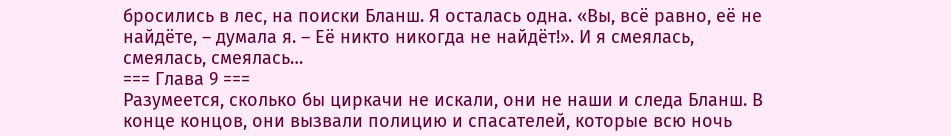бросились в лес, на поиски Бланш. Я осталась одна. «Вы, всё равно, её не найдёте, – думала я. – Её никто никогда не найдёт!». И я смеялась, смеялась, смеялась…
=== Глава 9 ===
Разумеется, сколько бы циркачи не искали, они не наши и следа Бланш. В конце концов, они вызвали полицию и спасателей, которые всю ночь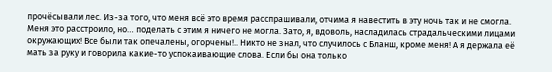прочёсывали лес. Из-за того, что меня всё это время расспрашивали, отчима я навестить в эту ночь так и не смогла. Меня это расстроило, но… поделать с этим я ничего не могла. Зато, я, вдоволь, насладилась страдальческими лицами окружающих! Все были так опечалены, огорчены!.. Никто не знал, что случилось с Бланш, кроме меня! А я держала её мать за руку и говорила какие-то успокаивающие слова. Если бы она только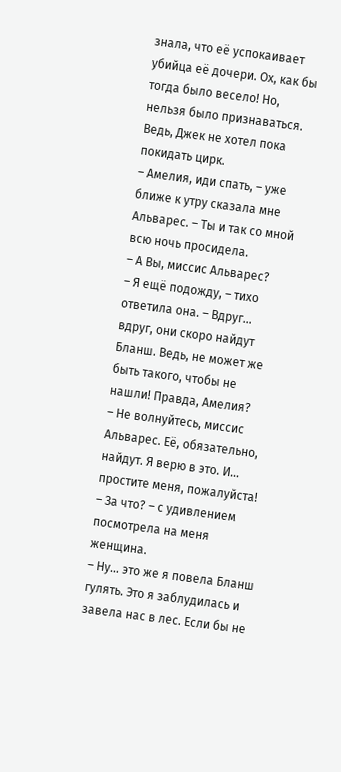знала, что её успокаивает убийца её дочери. Ох, как бы тогда было весело! Но, нельзя было признаваться. Ведь, Джек не хотел пока покидать цирк.
– Амелия, иди спать, – уже ближе к утру сказала мне Альварес. – Ты и так со мной всю ночь просидела.
– А Вы, миссис Альварес?
– Я ещё подожду, – тихо ответила она. – Вдруг… вдруг, они скоро найдут Бланш. Ведь, не может же быть такого, чтобы не нашли! Правда, Амелия?
– Не волнуйтесь, миссис Альварес. Её, обязательно, найдут. Я верю в это. И… простите меня, пожалуйста!
– За что? – с удивлением посмотрела на меня женщина.
– Ну… это же я повела Бланш гулять. Это я заблудилась и завела нас в лес. Если бы не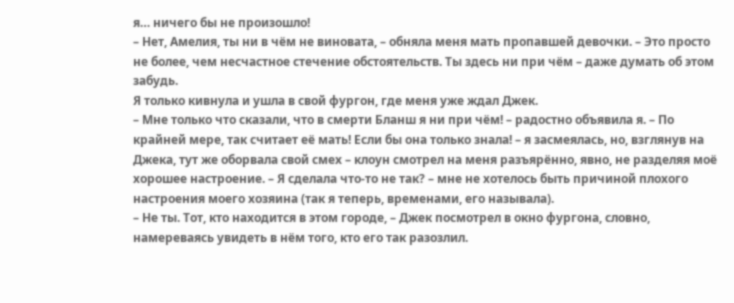я… ничего бы не произошло!
– Нет, Амелия, ты ни в чём не виновата, – обняла меня мать пропавшей девочки. – Это просто не более, чем несчастное стечение обстоятельств. Ты здесь ни при чём – даже думать об этом забудь.
Я только кивнула и ушла в свой фургон, где меня уже ждал Джек.
– Мне только что сказали, что в смерти Бланш я ни при чём! – радостно объявила я. – По крайней мере, так считает её мать! Если бы она только знала! – я засмеялась, но, взглянув на Джека, тут же оборвала свой смех – клоун смотрел на меня разъярённо, явно, не разделяя моё хорошее настроение. – Я сделала что-то не так? – мне не хотелось быть причиной плохого настроения моего хозяина (так я теперь, временами, его называла).
– Не ты. Тот, кто находится в этом городе, – Джек посмотрел в окно фургона, словно, намереваясь увидеть в нём того, кто его так разозлил.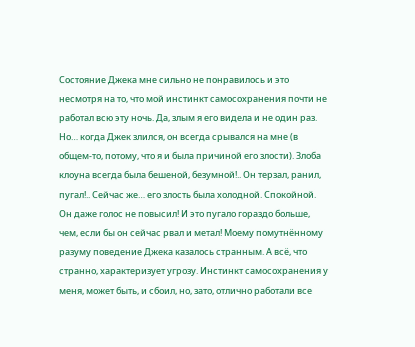Состояние Джека мне сильно не понравилось и это несмотря на то, что мой инстинкт самосохранения почти не работал всю эту ночь. Да, злым я его видела и не один раз. Но… когда Джек злился, он всегда срывался на мне (в общем-то, потому, что я и была причиной его злости). Злоба клоуна всегда была бешеной, безумной!.. Он терзал, ранил, пугал!.. Сейчас же… его злость была холодной. Спокойной. Он даже голос не повысил! И это пугало гораздо больше, чем, если бы он сейчас рвал и метал! Моему помутнённому разуму поведение Джека казалось странным. А всё, что странно, характеризует угрозу. Инстинкт самосохранения у меня, может быть, и сбоил, но, зато, отлично работали все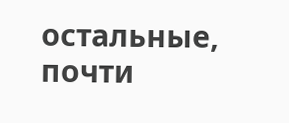остальные, почти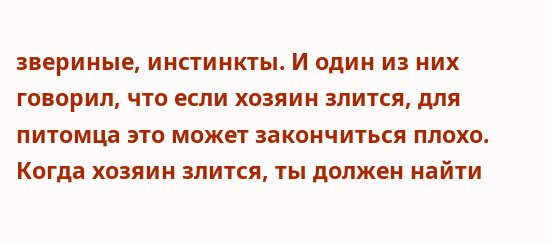звериные, инстинкты. И один из них говорил, что если хозяин злится, для питомца это может закончиться плохо. Когда хозяин злится, ты должен найти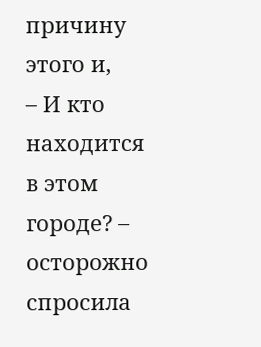причину этого и,
– И кто находится в этом городе? – осторожно спросила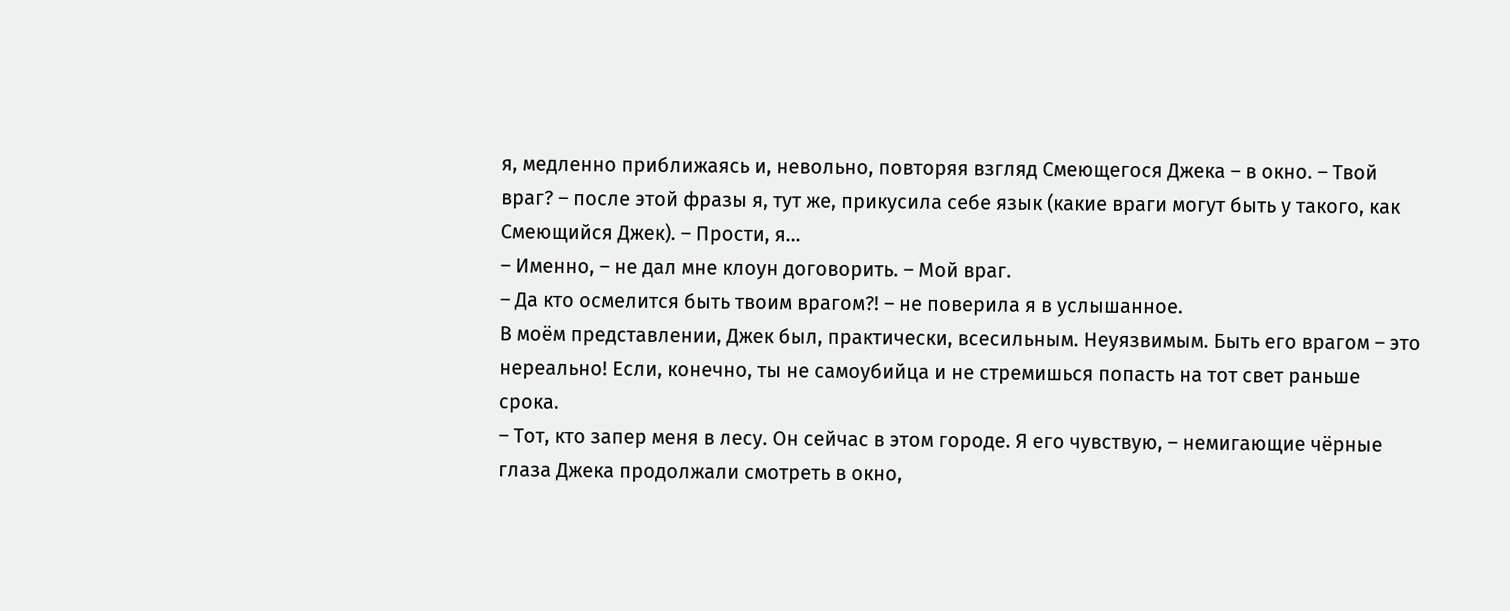я, медленно приближаясь и, невольно, повторяя взгляд Смеющегося Джека – в окно. – Твой враг? – после этой фразы я, тут же, прикусила себе язык (какие враги могут быть у такого, как Смеющийся Джек). – Прости, я…
– Именно, – не дал мне клоун договорить. – Мой враг.
– Да кто осмелится быть твоим врагом?! – не поверила я в услышанное.
В моём представлении, Джек был, практически, всесильным. Неуязвимым. Быть его врагом – это нереально! Если, конечно, ты не самоубийца и не стремишься попасть на тот свет раньше срока.
– Тот, кто запер меня в лесу. Он сейчас в этом городе. Я его чувствую, – немигающие чёрные глаза Джека продолжали смотреть в окно,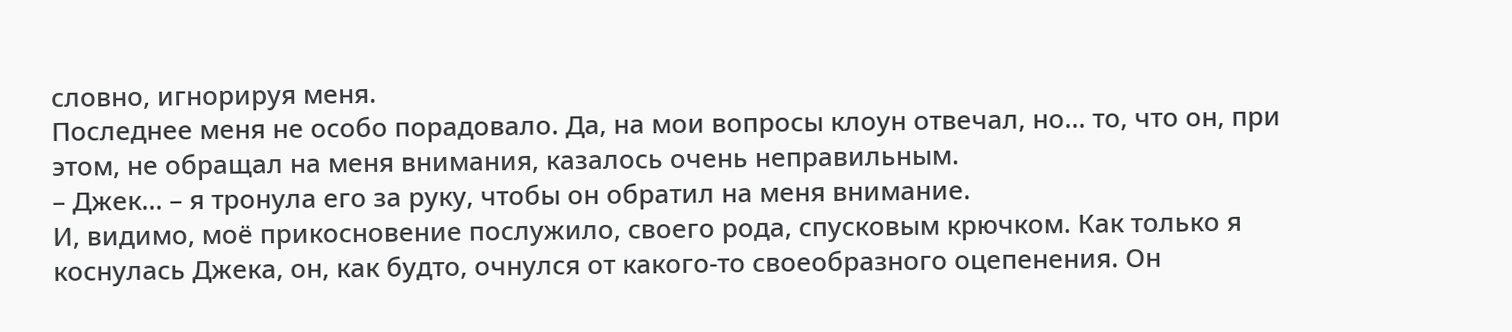словно, игнорируя меня.
Последнее меня не особо порадовало. Да, на мои вопросы клоун отвечал, но… то, что он, при этом, не обращал на меня внимания, казалось очень неправильным.
– Джек… – я тронула его за руку, чтобы он обратил на меня внимание.
И, видимо, моё прикосновение послужило, своего рода, спусковым крючком. Как только я коснулась Джека, он, как будто, очнулся от какого-то своеобразного оцепенения. Он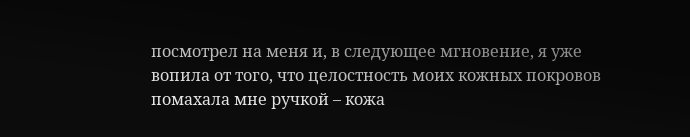посмотрел на меня и, в следующее мгновение, я уже вопила от того, что целостность моих кожных покровов помахала мне ручкой – кожа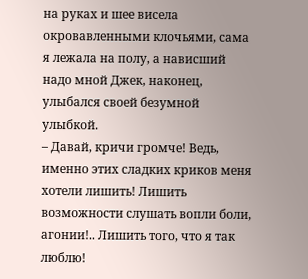на руках и шее висела окровавленными клочьями, сама я лежала на полу, а нависший надо мной Джек, наконец, улыбался своей безумной улыбкой.
– Давай, кричи громче! Ведь, именно этих сладких криков меня хотели лишить! Лишить возможности слушать вопли боли, агонии!.. Лишить того, что я так люблю!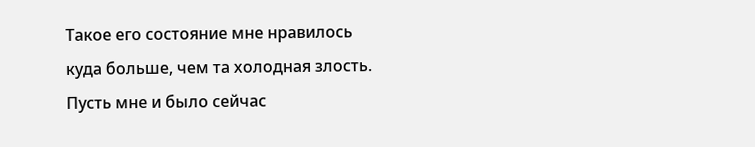Такое его состояние мне нравилось куда больше, чем та холодная злость. Пусть мне и было сейчас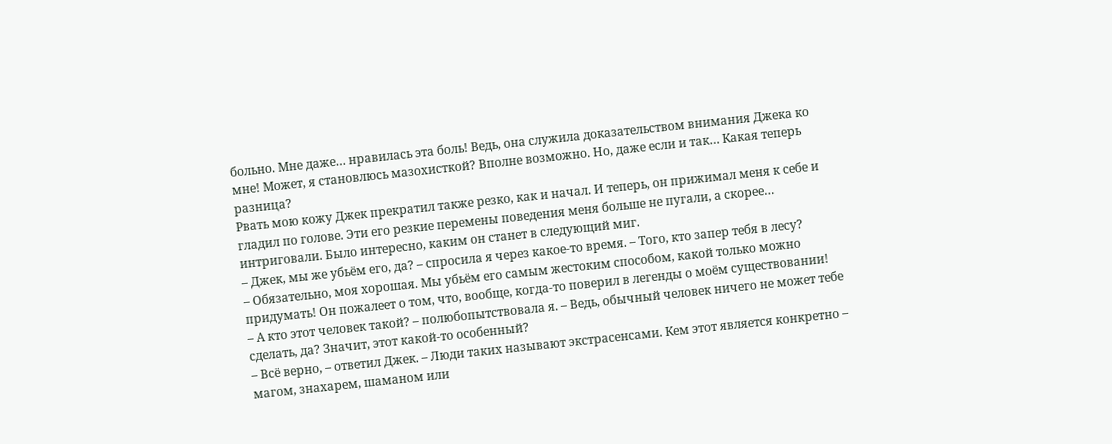больно. Мне даже… нравилась эта боль! Ведь, она служила доказательством внимания Джека ко мне! Может, я становлюсь мазохисткой? Вполне возможно. Но, даже если и так… Какая теперь разница?
Рвать мою кожу Джек прекратил также резко, как и начал. И теперь, он прижимал меня к себе и гладил по голове. Эти его резкие перемены поведения меня больше не пугали, а скорее… интриговали. Было интересно, каким он станет в следующий миг.
– Джек, мы же убьём его, да? – спросила я через какое-то время. – Того, кто запер тебя в лесу?
– Обязательно, моя хорошая. Мы убьём его самым жестоким способом, какой только можно придумать! Он пожалеет о том, что, вообще, когда-то поверил в легенды о моём существовании!
– А кто этот человек такой? – полюбопытствовала я. – Ведь, обычный человек ничего не может тебе сделать, да? Значит, этот какой-то особенный?
– Всё верно, – ответил Джек. – Люди таких называют экстрасенсами. Кем этот является конкретно – магом, знахарем, шаманом или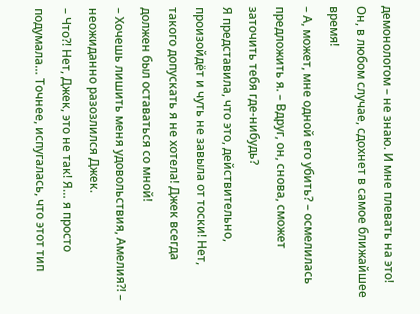демонологом – не знаю. И мне плевать на это! Он, в любом случае, сдохнет в самое ближайшее время!
– А, может, мне одной его убить? – осмелилась предложить я. – Вдруг, он, снова, сможет заточить тебя где-нибудь?
Я представила, что это, действительно, произойдёт и чуть не завыла от тоски! Нет, такого допускать я не хотела! Джек всегда должен был оставаться со мной!
– Хочешь лишить меня удовольствия, Амелия?! – неожиданно разозлился Джек.
– Что?! Нет, Джек, это не так! Я… я просто подумала… Точнее, испугалась, что этот тип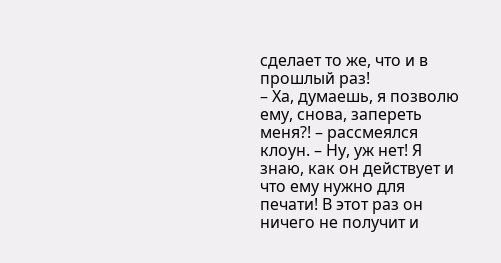сделает то же, что и в прошлый раз!
– Ха, думаешь, я позволю ему, снова, запереть меня?! – рассмеялся клоун. – Ну, уж нет! Я знаю, как он действует и что ему нужно для печати! В этот раз он ничего не получит и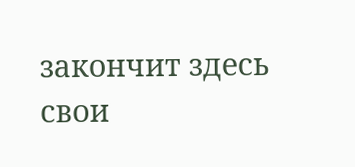закончит здесь свои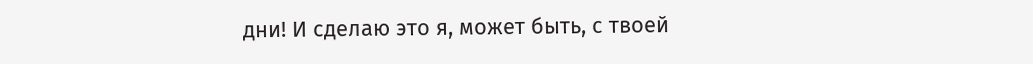дни! И сделаю это я, может быть, с твоей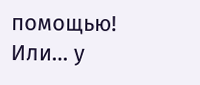помощью! Или… у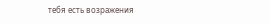тебя есть возражения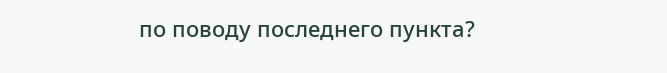по поводу последнего пункта?